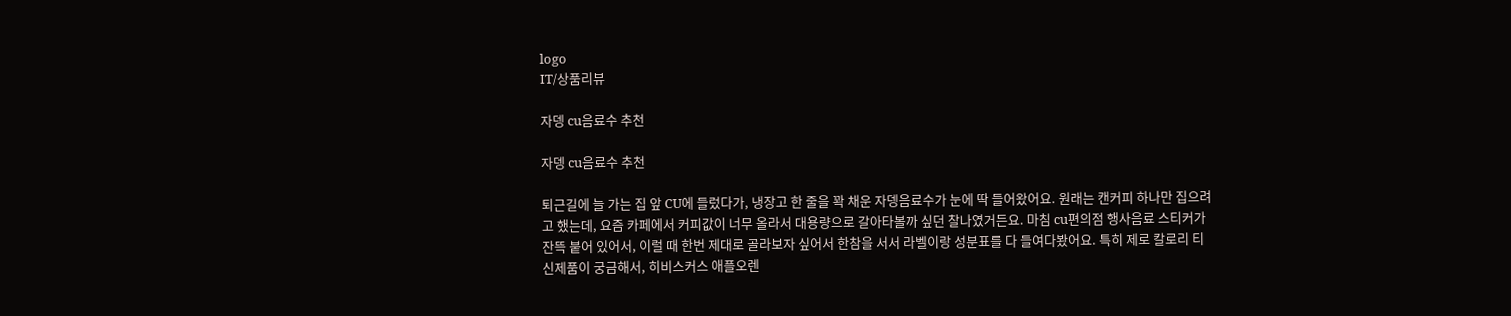logo
IT/상품리뷰

자뎅 cu음료수 추천

자뎅 cu음료수 추천

퇴근길에 늘 가는 집 앞 CU에 들렀다가, 냉장고 한 줄을 꽉 채운 자뎅음료수가 눈에 딱 들어왔어요. 원래는 캔커피 하나만 집으려고 했는데, 요즘 카페에서 커피값이 너무 올라서 대용량으로 갈아타볼까 싶던 찰나였거든요. 마침 cu편의점 행사음료 스티커가 잔뜩 붙어 있어서, 이럴 때 한번 제대로 골라보자 싶어서 한참을 서서 라벨이랑 성분표를 다 들여다봤어요. 특히 제로 칼로리 티 신제품이 궁금해서, 히비스커스 애플오렌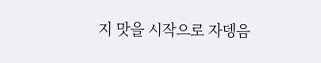지 맛을 시작으로 자뎅음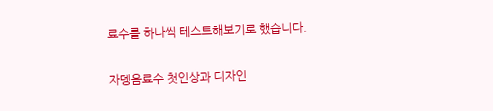료수를 하나씩 테스트해보기로 했습니다.

자뎅음료수 첫인상과 디자인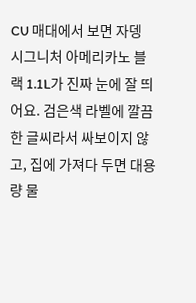CU 매대에서 보면 자뎅 시그니처 아메리카노 블랙 1.1L가 진짜 눈에 잘 띄어요. 검은색 라벨에 깔끔한 글씨라서 싸보이지 않고, 집에 가져다 두면 대용량 물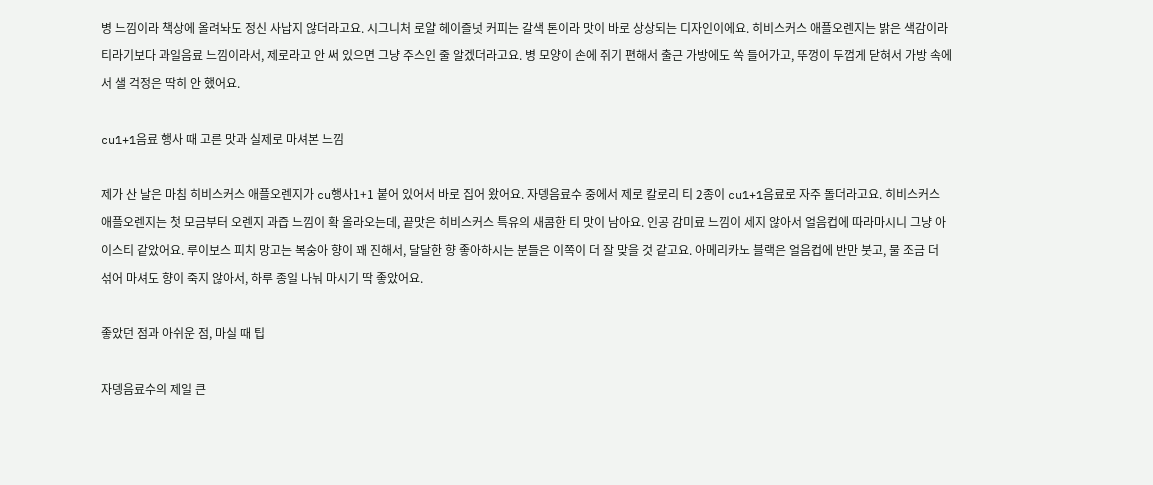병 느낌이라 책상에 올려놔도 정신 사납지 않더라고요. 시그니처 로얄 헤이즐넛 커피는 갈색 톤이라 맛이 바로 상상되는 디자인이에요. 히비스커스 애플오렌지는 밝은 색감이라 티라기보다 과일음료 느낌이라서, 제로라고 안 써 있으면 그냥 주스인 줄 알겠더라고요. 병 모양이 손에 쥐기 편해서 출근 가방에도 쏙 들어가고, 뚜껑이 두껍게 닫혀서 가방 속에서 샐 걱정은 딱히 안 했어요.

cu1+1음료 행사 때 고른 맛과 실제로 마셔본 느낌

제가 산 날은 마침 히비스커스 애플오렌지가 cu행사1+1 붙어 있어서 바로 집어 왔어요. 자뎅음료수 중에서 제로 칼로리 티 2종이 cu1+1음료로 자주 돌더라고요. 히비스커스 애플오렌지는 첫 모금부터 오렌지 과즙 느낌이 확 올라오는데, 끝맛은 히비스커스 특유의 새콤한 티 맛이 남아요. 인공 감미료 느낌이 세지 않아서 얼음컵에 따라마시니 그냥 아이스티 같았어요. 루이보스 피치 망고는 복숭아 향이 꽤 진해서, 달달한 향 좋아하시는 분들은 이쪽이 더 잘 맞을 것 같고요. 아메리카노 블랙은 얼음컵에 반만 붓고, 물 조금 더 섞어 마셔도 향이 죽지 않아서, 하루 종일 나눠 마시기 딱 좋았어요.

좋았던 점과 아쉬운 점, 마실 때 팁

자뎅음료수의 제일 큰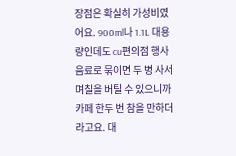장점은 확실히 가성비였어요. 900ml나 1.1L 대용량인데도 cu편의점 행사음료로 묶이면 두 병 사서 며칠을 버틸 수 있으니까 카페 한두 번 참을 만하더라고요. 대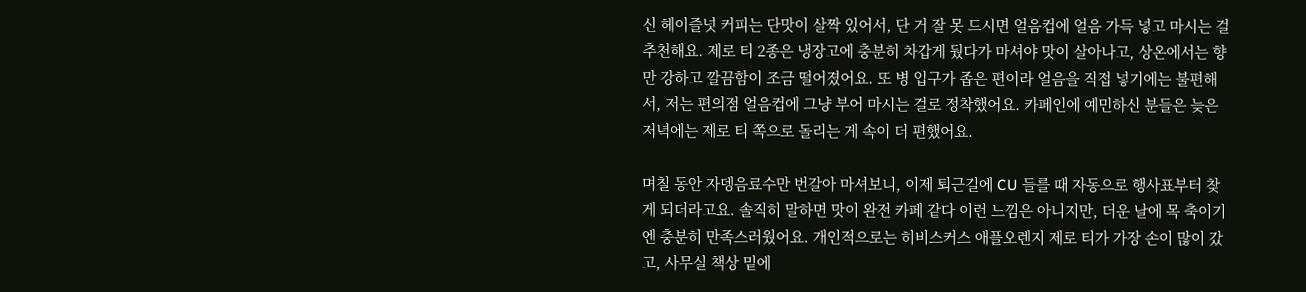신 헤이즐넛 커피는 단맛이 살짝 있어서, 단 거 잘 못 드시면 얼음컵에 얼음 가득 넣고 마시는 걸 추천해요. 제로 티 2종은 냉장고에 충분히 차갑게 뒀다가 마셔야 맛이 살아나고, 상온에서는 향만 강하고 깔끔함이 조금 떨어졌어요. 또 병 입구가 좁은 편이라 얼음을 직접 넣기에는 불편해서, 저는 편의점 얼음컵에 그냥 부어 마시는 걸로 정착했어요. 카페인에 예민하신 분들은 늦은 저녁에는 제로 티 쪽으로 돌리는 게 속이 더 편했어요.

며칠 동안 자뎅음료수만 번갈아 마셔보니, 이제 퇴근길에 CU 들를 때 자동으로 행사표부터 찾게 되더라고요. 솔직히 말하면 맛이 완전 카페 같다 이런 느낌은 아니지만, 더운 날에 목 축이기엔 충분히 만족스러웠어요. 개인적으로는 히비스커스 애플오렌지 제로 티가 가장 손이 많이 갔고, 사무실 책상 밑에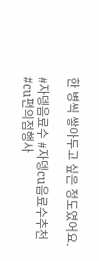한 병씩 쌓아두고 싶은 정도였어요.

#자뎅음료수 #자뎅cu음료수추천 #cu편의점행사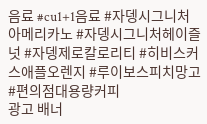음료 #cu1+1음료 #자뎅시그니처아메리카노 #자뎅시그니처헤이즐넛 #자뎅제로칼로리티 #히비스커스애플오렌지 #루이보스피치망고 #편의점대용량커피
광고 배너